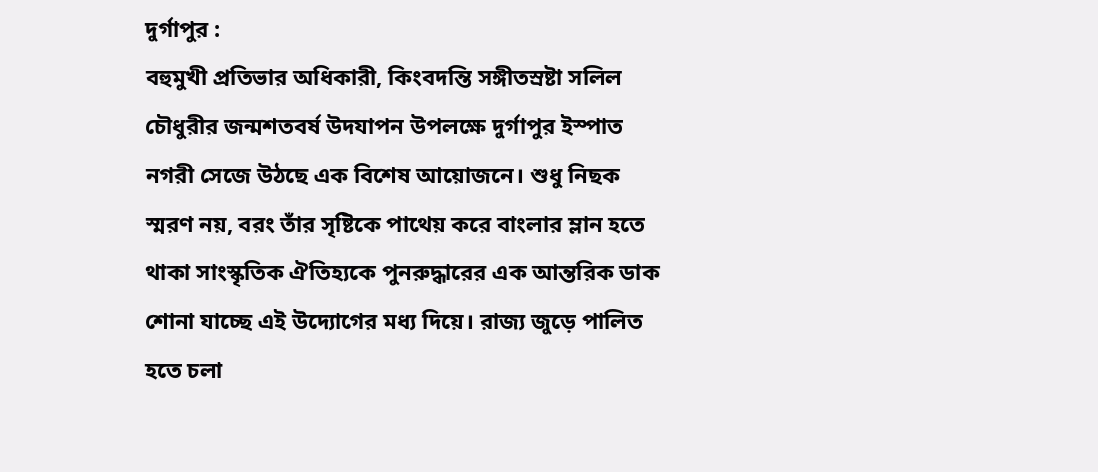দুর্গাপুর :
বহুমুখী প্রতিভার অধিকারী, কিংবদন্তি সঙ্গীতস্রষ্টা সলিল চৌধুরীর জন্মশতবর্ষ উদযাপন উপলক্ষে দুর্গাপুর ইস্পাত নগরী সেজে উঠছে এক বিশেষ আয়োজনে। শুধু নিছক স্মরণ নয়, বরং তাঁর সৃষ্টিকে পাথেয় করে বাংলার ম্লান হতে থাকা সাংস্কৃতিক ঐতিহ্যকে পুনরুদ্ধারের এক আন্তরিক ডাক শোনা যাচ্ছে এই উদ্যোগের মধ্য দিয়ে। রাজ্য জুড়ে পালিত হতে চলা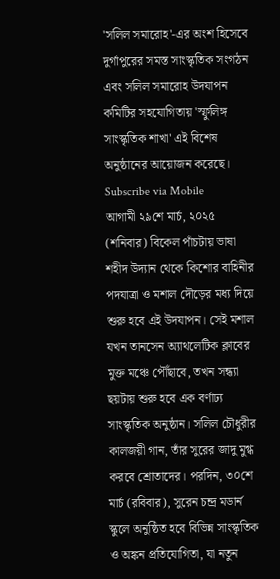'সলিল সমারোহ'-এর অংশ হিসেবে দুর্গাপুরের সমস্ত সাংস্কৃতিক সংগঠন এবং সলিল সমারোহ উদযাপন কমিটির সহযোগিতায় 'স্ফুলিঙ্গ সাংস্কৃতিক শাখা' এই বিশেষ অনুষ্ঠানের আয়োজন করেছে।
Subscribe via Mobile
আগামী ২৯শে মার্চ, ২০২৫ (শনিবার) বিকেল পাঁচটায় ভাষা শহীদ উদ্যান থেকে কিশোর বাহিনীর পদযাত্রা ও মশাল দৌড়ের মধ্য দিয়ে শুরু হবে এই উদযাপন। সেই মশাল যখন তানসেন অ্যাথলেটিক ক্লাবের মুক্ত মঞ্চে পৌঁছাবে, তখন সন্ধ্যা ছয়টায় শুরু হবে এক বর্ণাঢ্য সাংস্কৃতিক অনুষ্ঠান। সলিল চৌধুরীর কালজয়ী গান, তাঁর সুরের জাদু মুগ্ধ করবে শ্রোতাদের। পরদিন, ৩০শে মার্চ (রবিবার), সুরেন চন্দ্র মডার্ন স্কুলে অনুষ্ঠিত হবে বিভিন্ন সাংস্কৃতিক ও অঙ্কন প্রতিযোগিতা, যা নতুন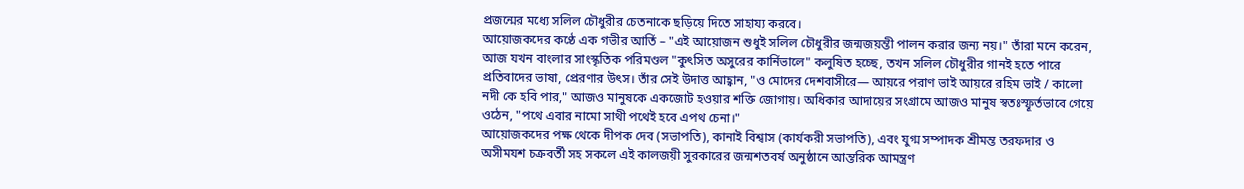প্রজন্মের মধ্যে সলিল চৌধুরীর চেতনাকে ছড়িয়ে দিতে সাহায্য করবে।
আয়োজকদের কণ্ঠে এক গভীর আর্তি – "এই আয়োজন শুধুই সলিল চৌধুরীর জন্মজয়ন্তী পালন করার জন্য নয়।" তাঁরা মনে করেন, আজ যখন বাংলার সাংস্কৃতিক পরিমণ্ডল "কুৎসিত অসুরের কার্নিভালে" কলুষিত হচ্ছে, তখন সলিল চৌধুরীর গানই হতে পারে প্রতিবাদের ভাষা, প্রেরণার উৎস। তাঁর সেই উদাত্ত আহ্বান, "ও মোদের দেশবাসীরে— আয়রে পরাণ ভাই আয়রে রহিম ভাই / কালো নদী কে হবি পার," আজও মানুষকে একজোট হওয়ার শক্তি জোগায়। অধিকার আদায়ের সংগ্রামে আজও মানুষ স্বতঃস্ফূর্তভাবে গেয়ে ওঠেন, "পথে এবার নামো সাথী পথেই হবে এপথ চেনা।"
আয়োজকদের পক্ষ থেকে দীপক দেব (সভাপতি), কানাই বিশ্বাস (কার্যকরী সভাপতি), এবং যুগ্ম সম্পাদক শ্রীমন্ত তরফদার ও অসীমযশ চক্রবর্তী সহ সকলে এই কালজয়ী সুরকারের জন্মশতবর্ষ অনুষ্ঠানে আন্তরিক আমন্ত্রণ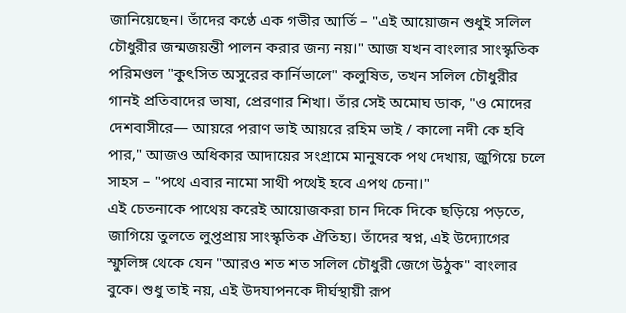জানিয়েছেন। তাঁদের কণ্ঠে এক গভীর আর্তি – "এই আয়োজন শুধুই সলিল চৌধুরীর জন্মজয়ন্তী পালন করার জন্য নয়।" আজ যখন বাংলার সাংস্কৃতিক পরিমণ্ডল "কুৎসিত অসুরের কার্নিভালে" কলুষিত, তখন সলিল চৌধুরীর গানই প্রতিবাদের ভাষা, প্রেরণার শিখা। তাঁর সেই অমোঘ ডাক, "ও মোদের দেশবাসীরে— আয়রে পরাণ ভাই আয়রে রহিম ভাই / কালো নদী কে হবি পার," আজও অধিকার আদায়ের সংগ্রামে মানুষকে পথ দেখায়, জুগিয়ে চলে সাহস – "পথে এবার নামো সাথী পথেই হবে এপথ চেনা।"
এই চেতনাকে পাথেয় করেই আয়োজকরা চান দিকে দিকে ছড়িয়ে পড়তে, জাগিয়ে তুলতে লুপ্তপ্রায় সাংস্কৃতিক ঐতিহ্য। তাঁদের স্বপ্ন, এই উদ্যোগের স্ফুলিঙ্গ থেকে যেন "আরও শত শত সলিল চৌধুরী জেগে উঠুক" বাংলার বুকে। শুধু তাই নয়, এই উদযাপনকে দীর্ঘস্থায়ী রূপ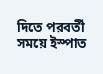দিতে পরবর্তী সময়ে ইস্পাত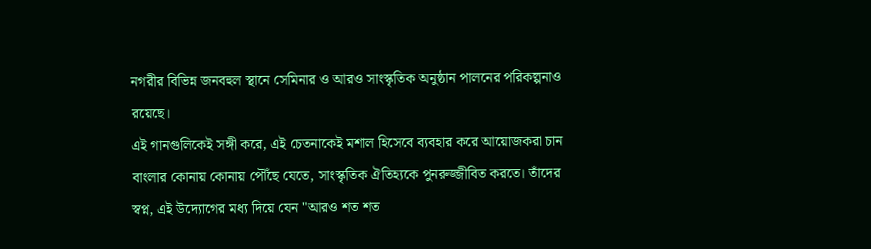নগরীর বিভিন্ন জনবহুল স্থানে সেমিনার ও আরও সাংস্কৃতিক অনুষ্ঠান পালনের পরিকল্পনাও রয়েছে।
এই গানগুলিকেই সঙ্গী করে, এই চেতনাকেই মশাল হিসেবে ব্যবহার করে আয়োজকরা চান বাংলার কোনায় কোনায় পৌঁছে যেতে, সাংস্কৃতিক ঐতিহ্যকে পুনরুজ্জীবিত করতে। তাঁদের স্বপ্ন, এই উদ্যোগের মধ্য দিয়ে যেন "আরও শত শত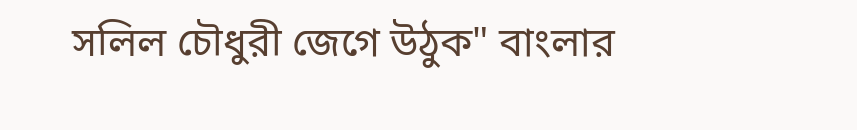সলিল চৌধুরী জেগে উঠুক" বাংলার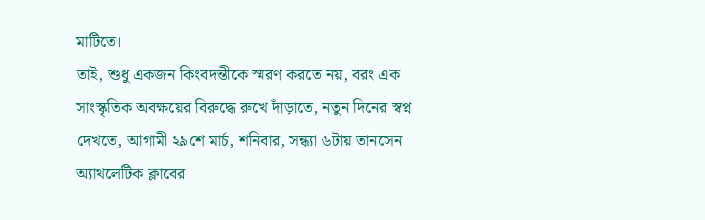মাটিতে।
তাই, শুধু একজন কিংবদন্তীকে স্মরণ করতে নয়, বরং এক সাংস্কৃতিক অবক্ষয়ের বিরুদ্ধে রুখে দাঁড়াতে, নতুন দিনের স্বপ্ন দেখতে, আগামী ২৯শে মার্চ, শনিবার, সন্ধ্যা ৬টায় তানসেন অ্যাথলেটিক ক্লাবের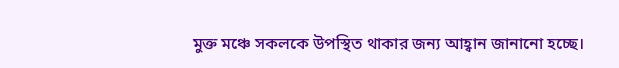মুক্ত মঞ্চে সকলকে উপস্থিত থাকার জন্য আহ্বান জানানো হচ্ছে।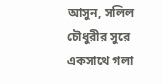আসুন, সলিল চৌধুরীর সুরে একসাথে গলা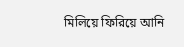মিলিয়ে ফিরিয়ে আনি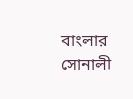বাংলার সোনালী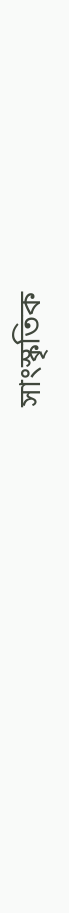সাংস্কৃতিক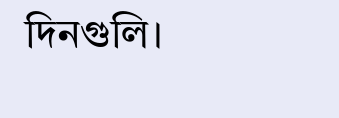দিনগুলি।